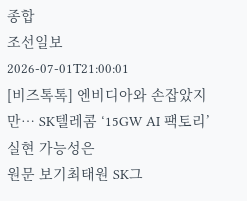종합
조선일보
2026-07-01T21:00:01
[비즈톡톡] 엔비디아와 손잡았지만… SK텔레콤 ‘15GW AI 팩토리’ 실현 가능성은
원문 보기최태원 SK그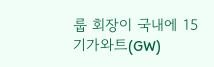룹 회장이 국내에 15기가와트(GW)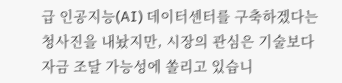급 인공지능(AI) 데이터센터를 구축하겠다는 청사진을 내놨지만, 시장의 관심은 기술보다 자금 조달 가능성에 쏠리고 있습니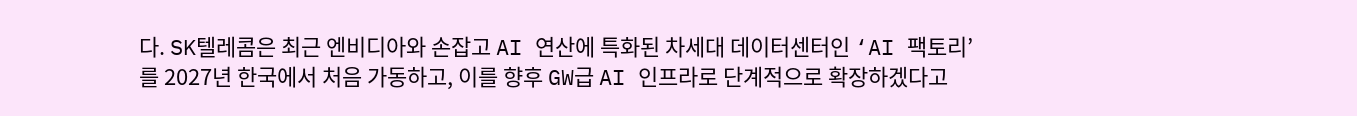다. SK텔레콤은 최근 엔비디아와 손잡고 AI 연산에 특화된 차세대 데이터센터인 ‘AI 팩토리’를 2027년 한국에서 처음 가동하고, 이를 향후 GW급 AI 인프라로 단계적으로 확장하겠다고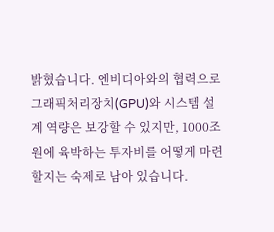밝혔습니다. 엔비디아와의 협력으로 그래픽처리장치(GPU)와 시스템 설계 역량은 보강할 수 있지만, 1000조원에 육박하는 투자비를 어떻게 마련할지는 숙제로 남아 있습니다.